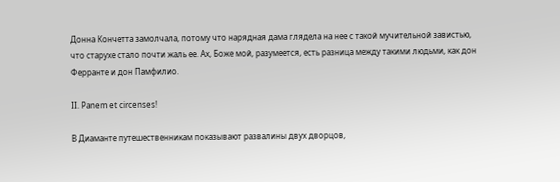Донна Кончетта замолчала, потому что нарядная дама глядела на нее с такой мучительной завистью, что старухе стало почти жаль ее. Ах, Боже мой, разумеется, есть разница между такими людьми, как дон Ферранте и дон Памфилио.

II. Panem et circenses!

В Диаманте путешественникам показывают развалины двух дворцов,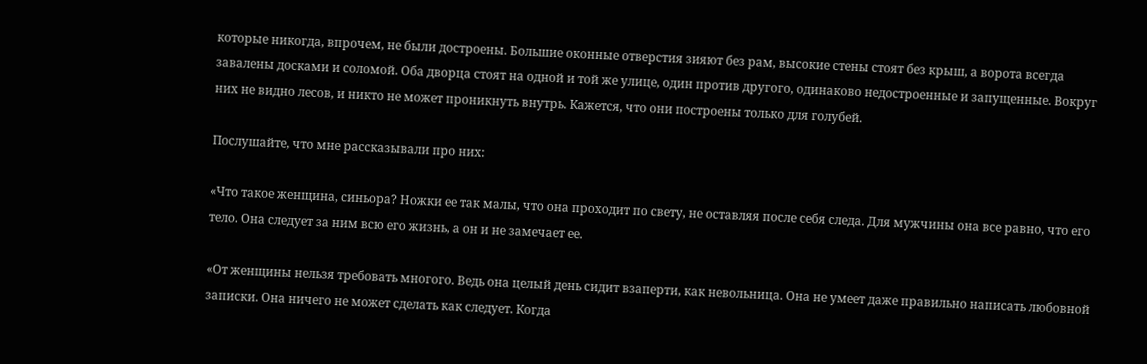которые никогда, впрочем, не были достроены. Большие оконные отверстия зияют без рам, высокие стены стоят без крыш, а ворота всегда завалены досками и соломой. Оба дворца стоят на одной и той же улице, один против другого, одинаково недостроенные и запущенные. Вокруг них не видно лесов, и никто не может проникнуть внутрь. Кажется, что они построены только для голубей.

Послушайте, что мне рассказывали про них:

«Что такое женщина, синьора? Ножки ее так малы, что она проходит по свету, не оставляя после себя следа. Для мужчины она все равно, что его тело. Она следует за ним всю его жизнь, а он и не замечает ее.

«От женщины нельзя требовать многого. Ведь она целый день сидит взаперти, как невольница. Она не умеет даже правильно написать любовной записки. Она ничего не может сделать как следует. Когда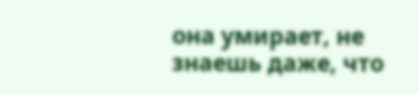она умирает, не знаешь даже, что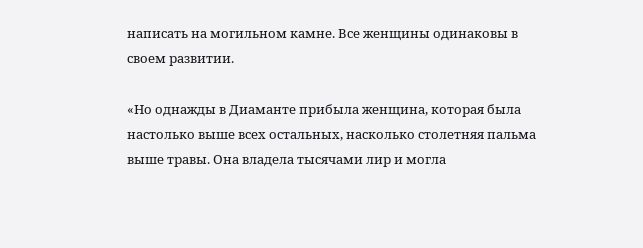написать на могильном камне. Все женщины одинаковы в своем развитии.

«Но однажды в Диаманте прибыла женщина, которая была настолько выше всех остальных, насколько столетняя пальма выше травы. Она владела тысячами лир и могла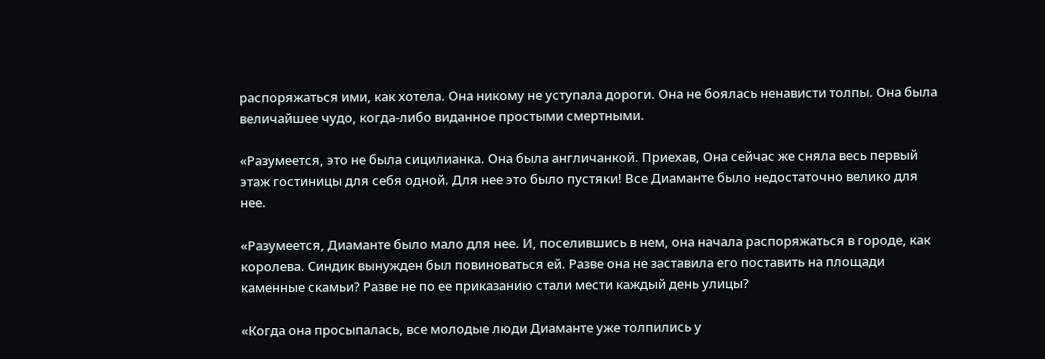распоряжаться ими, как хотела. Она никому не уступала дороги. Она не боялась ненависти толпы. Она была величайшее чудо, когда-либо виданное простыми смертными.

«Разумеется, это не была сицилианка. Она была англичанкой. Приехав, Она сейчас же сняла весь первый этаж гостиницы для себя одной. Для нее это было пустяки! Все Диаманте было недостаточно велико для нее.

«Разумеется, Диаманте было мало для нее. И, поселившись в нем, она начала распоряжаться в городе, как королева. Синдик вынужден был повиноваться ей. Разве она не заставила его поставить на площади каменные скамьи? Разве не по ее приказанию стали мести каждый день улицы?

«Когда она просыпалась, все молодые люди Диаманте уже толпились у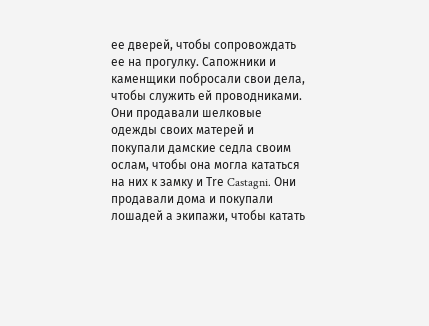ее дверей, чтобы сопровождать ее на прогулку. Сапожники и каменщики побросали свои дела, чтобы служить ей проводниками. Они продавали шелковые одежды своих матерей и покупали дамские седла своим ослам, чтобы она могла кататься на них к замку и Тrе Castagni. Они продавали дома и покупали лошадей а экипажи, чтобы катать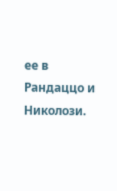ее в Рандаццо и Николози.